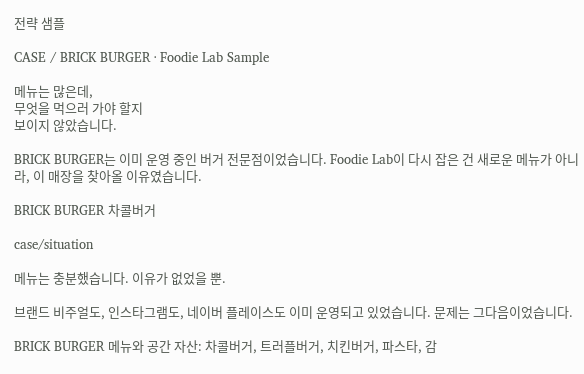전략 샘플

CASE / BRICK BURGER · Foodie Lab Sample

메뉴는 많은데,
무엇을 먹으러 가야 할지
보이지 않았습니다.

BRICK BURGER는 이미 운영 중인 버거 전문점이었습니다. Foodie Lab이 다시 잡은 건 새로운 메뉴가 아니라, 이 매장을 찾아올 이유였습니다.

BRICK BURGER 차콜버거

case/situation

메뉴는 충분했습니다. 이유가 없었을 뿐.

브랜드 비주얼도, 인스타그램도, 네이버 플레이스도 이미 운영되고 있었습니다. 문제는 그다음이었습니다.

BRICK BURGER 메뉴와 공간 자산: 차콜버거, 트러플버거, 치킨버거, 파스타, 감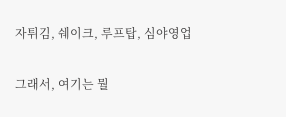자튀김, 쉐이크, 루프탑, 심야영업

그래서, 여기는 뭘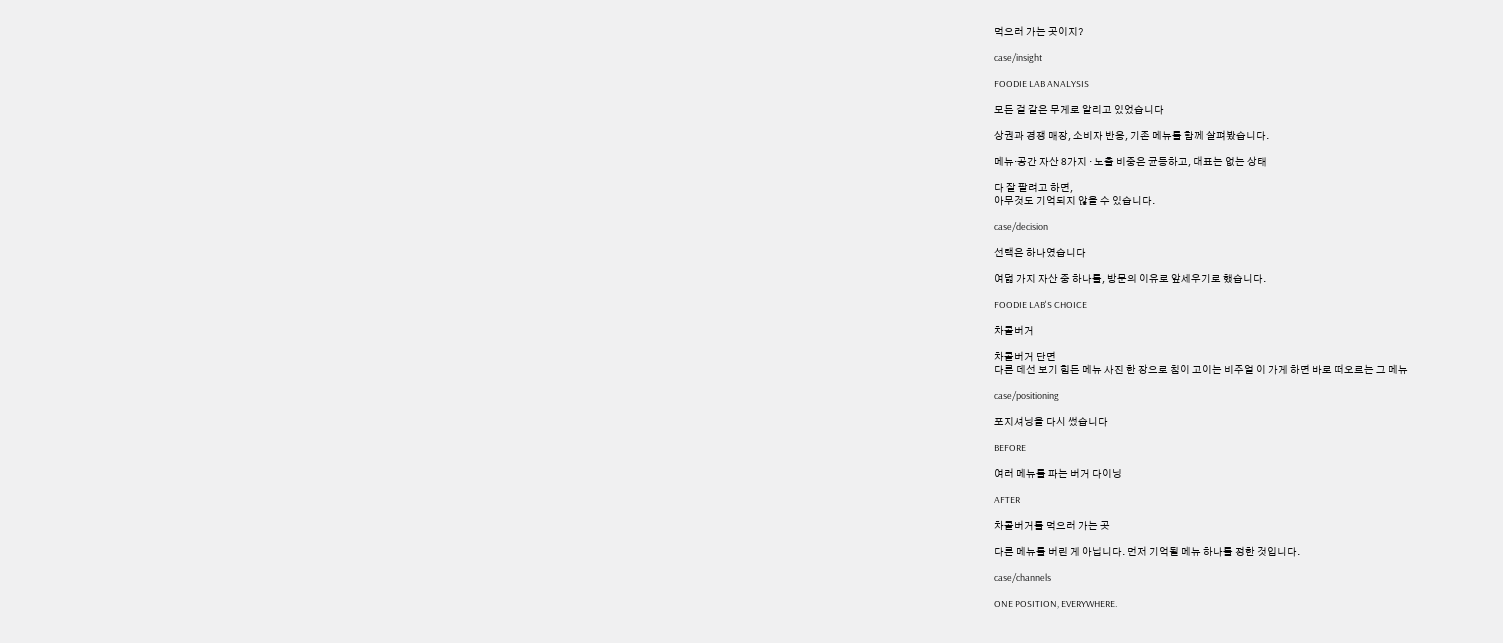먹으러 가는 곳이지?

case/insight

FOODIE LAB ANALYSIS

모든 걸 같은 무게로 알리고 있었습니다

상권과 경쟁 매장, 소비자 반응, 기존 메뉴를 함께 살펴봤습니다.

메뉴·공간 자산 8가지 · 노출 비중은 균등하고, 대표는 없는 상태

다 잘 팔려고 하면,
아무것도 기억되지 않을 수 있습니다.

case/decision

선택은 하나였습니다

여덟 가지 자산 중 하나를, 방문의 이유로 앞세우기로 했습니다.

FOODIE LAB'S CHOICE

차콜버거

차콜버거 단면
다른 데선 보기 힘든 메뉴 사진 한 장으로 침이 고이는 비주얼 이 가게 하면 바로 떠오르는 그 메뉴

case/positioning

포지셔닝을 다시 썼습니다

BEFORE

여러 메뉴를 파는 버거 다이닝

AFTER

차콜버거를 먹으러 가는 곳

다른 메뉴를 버린 게 아닙니다. 먼저 기억될 메뉴 하나를 정한 것입니다.

case/channels

ONE POSITION, EVERYWHERE.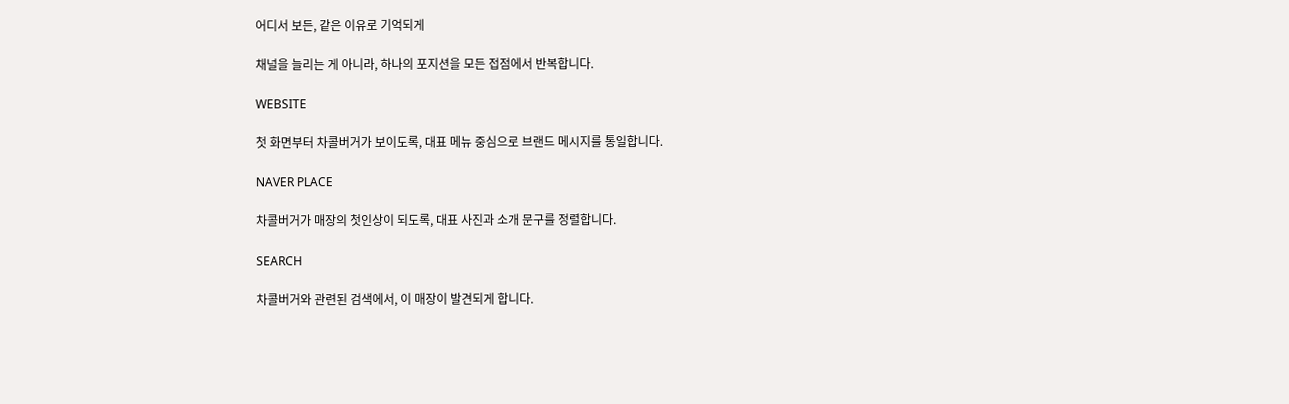어디서 보든, 같은 이유로 기억되게

채널을 늘리는 게 아니라, 하나의 포지션을 모든 접점에서 반복합니다.

WEBSITE

첫 화면부터 차콜버거가 보이도록, 대표 메뉴 중심으로 브랜드 메시지를 통일합니다.

NAVER PLACE

차콜버거가 매장의 첫인상이 되도록, 대표 사진과 소개 문구를 정렬합니다.

SEARCH

차콜버거와 관련된 검색에서, 이 매장이 발견되게 합니다.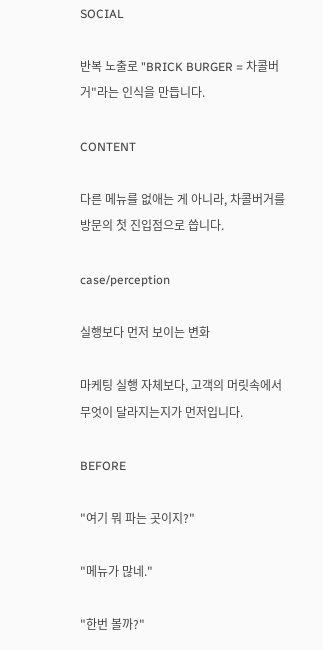SOCIAL

반복 노출로 "BRICK BURGER = 차콜버거"라는 인식을 만듭니다.

CONTENT

다른 메뉴를 없애는 게 아니라, 차콜버거를 방문의 첫 진입점으로 씁니다.

case/perception

실행보다 먼저 보이는 변화

마케팅 실행 자체보다, 고객의 머릿속에서 무엇이 달라지는지가 먼저입니다.

BEFORE

"여기 뭐 파는 곳이지?"

"메뉴가 많네."

"한번 볼까?"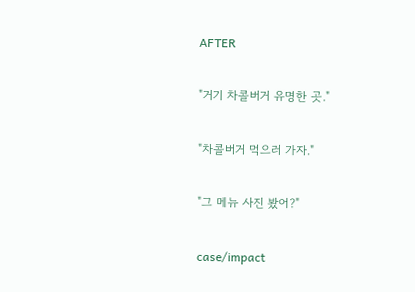AFTER

"거기 차콜버거 유명한 곳."

"차콜버거 먹으러 가자."

"그 메뉴 사진 봤어?"

case/impact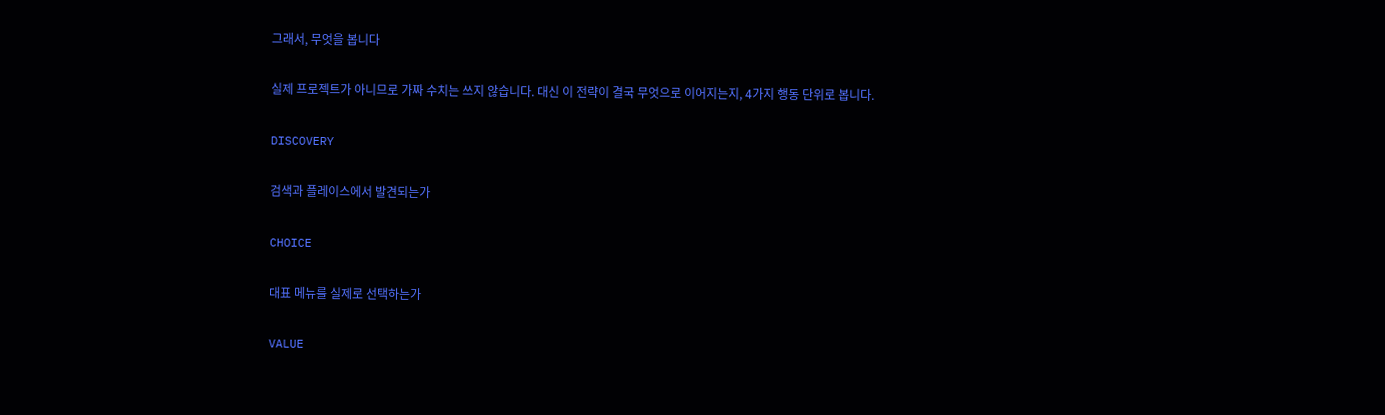그래서, 무엇을 봅니다

실제 프로젝트가 아니므로 가짜 수치는 쓰지 않습니다. 대신 이 전략이 결국 무엇으로 이어지는지, 4가지 행동 단위로 봅니다.

DISCOVERY

검색과 플레이스에서 발견되는가

CHOICE

대표 메뉴를 실제로 선택하는가

VALUE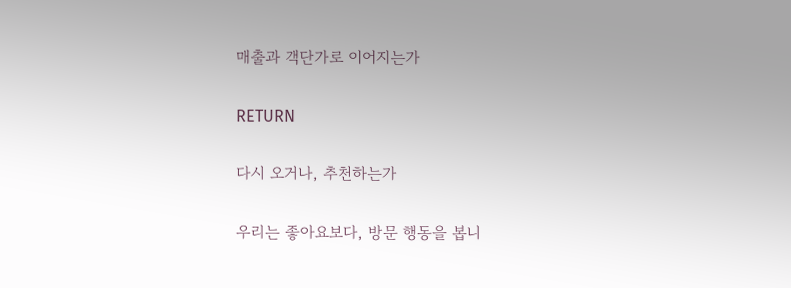매출과 객단가로 이어지는가

RETURN

다시 오거나, 추천하는가

우리는 좋아요보다, 방문 행동을 봅니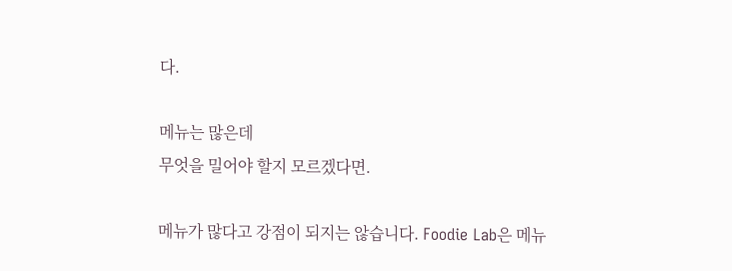다.

메뉴는 많은데
무엇을 밀어야 할지 모르겠다면.

메뉴가 많다고 강점이 되지는 않습니다. Foodie Lab은 메뉴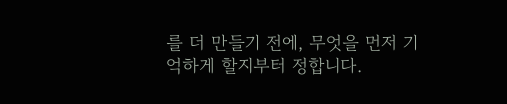를 더 만들기 전에, 무엇을 먼저 기억하게 할지부터 정합니다.